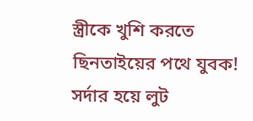স্ত্রীকে খুশি করতে ছিনতাইয়ের পথে যুবক! সর্দার হয়ে লুট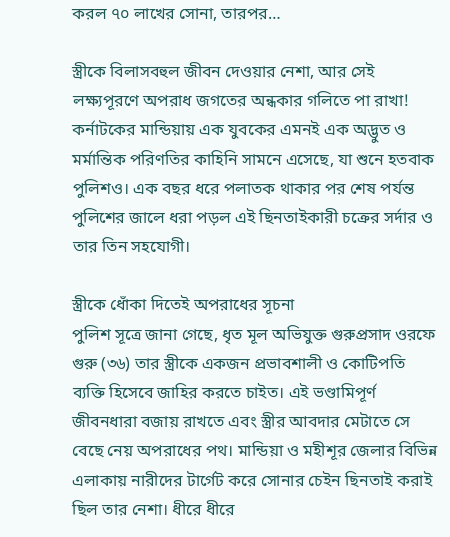করল ৭০ লাখের সোনা, তারপর…

স্ত্রীকে বিলাসবহুল জীবন দেওয়ার নেশা, আর সেই লক্ষ্যপূরণে অপরাধ জগতের অন্ধকার গলিতে পা রাখা! কর্নাটকের মান্ডিয়ায় এক যুবকের এমনই এক অদ্ভুত ও মর্মান্তিক পরিণতির কাহিনি সামনে এসেছে, যা শুনে হতবাক পুলিশও। এক বছর ধরে পলাতক থাকার পর শেষ পর্যন্ত পুলিশের জালে ধরা পড়ল এই ছিনতাইকারী চক্রের সর্দার ও তার তিন সহযোগী।

স্ত্রীকে ধোঁকা দিতেই অপরাধের সূচনা
পুলিশ সূত্রে জানা গেছে, ধৃত মূল অভিযুক্ত গুরুপ্রসাদ ওরফে গুরু (৩৬) তার স্ত্রীকে একজন প্রভাবশালী ও কোটিপতি ব্যক্তি হিসেবে জাহির করতে চাইত। এই ভণ্ডামিপূর্ণ জীবনধারা বজায় রাখতে এবং স্ত্রীর আবদার মেটাতে সে বেছে নেয় অপরাধের পথ। মান্ডিয়া ও মহীশূর জেলার বিভিন্ন এলাকায় নারীদের টার্গেট করে সোনার চেইন ছিনতাই করাই ছিল তার নেশা। ধীরে ধীরে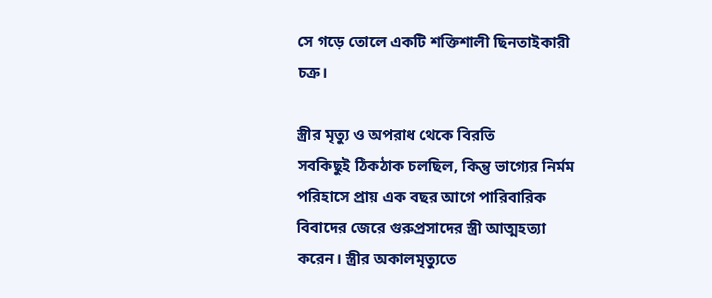সে গড়ে তোলে একটি শক্তিশালী ছিনতাইকারী চক্র।

স্ত্রীর মৃত্যু ও অপরাধ থেকে বিরতি
সবকিছুই ঠিকঠাক চলছিল, কিন্তু ভাগ্যের নির্মম পরিহাসে প্রায় এক বছর আগে পারিবারিক বিবাদের জেরে গুরুপ্রসাদের স্ত্রী আত্মহত্যা করেন। স্ত্রীর অকালমৃত্যুতে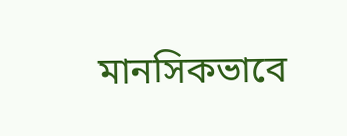মানসিকভাবে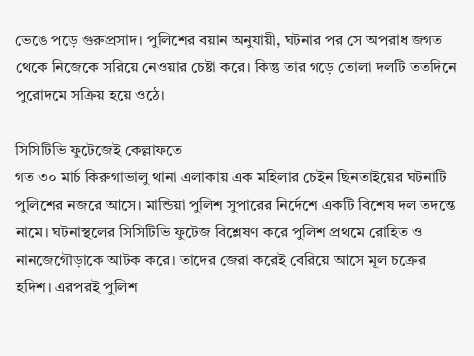ভেঙে পড়ে গুরুপ্রসাদ। পুলিশের বয়ান অনুযায়ী, ঘটনার পর সে অপরাধ জগত থেকে নিজেকে সরিয়ে নেওয়ার চেষ্টা করে। কিন্তু তার গড়ে তোলা দলটি ততদিনে পুরোদমে সক্রিয় হয়ে ওঠে।

সিসিটিভি ফুটেজেই কেল্লাফতে
গত ৩০ মার্চ কিরুগাভালু থানা এলাকায় এক মহিলার চেইন ছিনতাইয়ের ঘটনাটি পুলিশের নজরে আসে। মান্ডিয়া পুলিশ সুপারের নির্দেশে একটি বিশেষ দল তদন্তে নামে। ঘটনাস্থলের সিসিটিভি ফুটেজ বিশ্লেষণ করে পুলিশ প্রথমে রোহিত ও নানজেগৌড়াকে আটক করে। তাদের জেরা করেই বেরিয়ে আসে মূল চক্রের হদিশ। এরপরই পুলিশ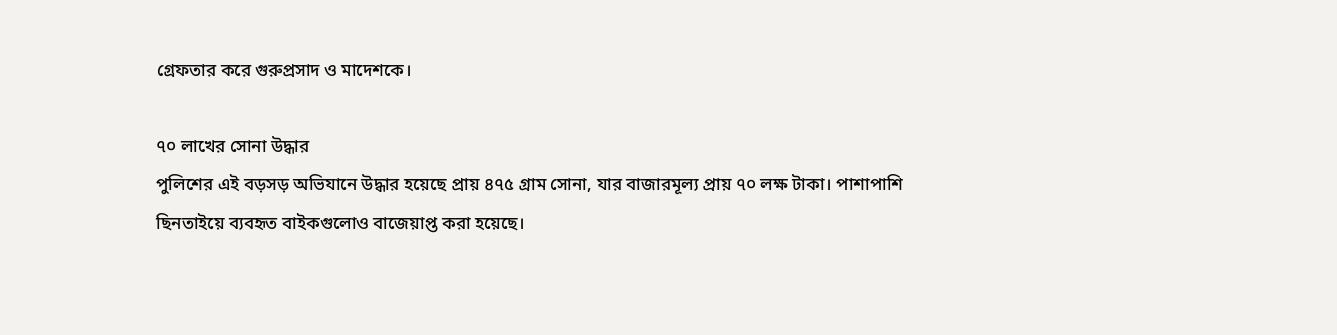গ্রেফতার করে গুরুপ্রসাদ ও মাদেশকে।

৭০ লাখের সোনা উদ্ধার
পুলিশের এই বড়সড় অভিযানে উদ্ধার হয়েছে প্রায় ৪৭৫ গ্রাম সোনা, যার বাজারমূল্য প্রায় ৭০ লক্ষ টাকা। পাশাপাশি ছিনতাইয়ে ব্যবহৃত বাইকগুলোও বাজেয়াপ্ত করা হয়েছে।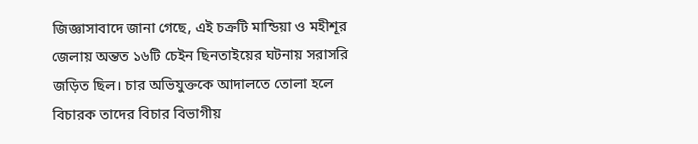জিজ্ঞাসাবাদে জানা গেছে, এই চক্রটি মান্ডিয়া ও মহীশূর জেলায় অন্তত ১৬টি চেইন ছিনতাইয়ের ঘটনায় সরাসরি জড়িত ছিল। চার অভিযুক্তকে আদালতে তোলা হলে বিচারক তাদের বিচার বিভাগীয়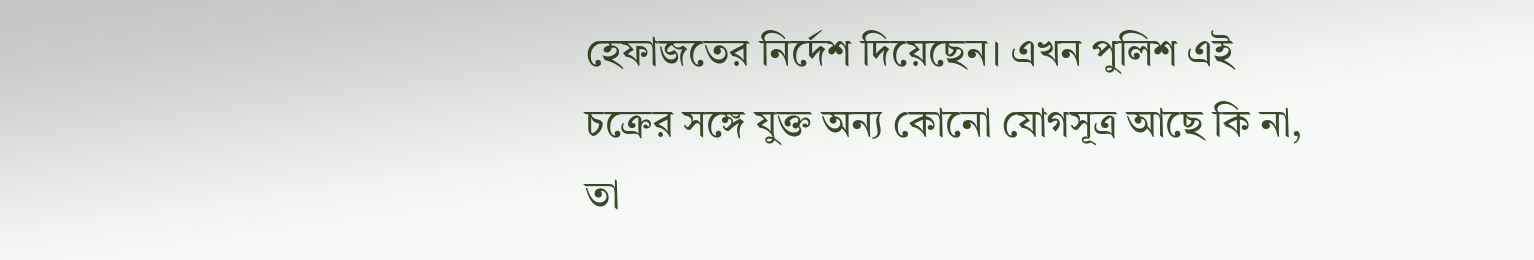হেফাজতের নির্দেশ দিয়েছেন। এখন পুলিশ এই চক্রের সঙ্গে যুক্ত অন্য কোনো যোগসূত্র আছে কি না, তা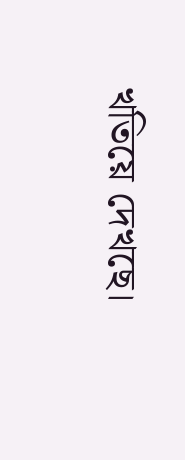খতিয়ে দেখছে।